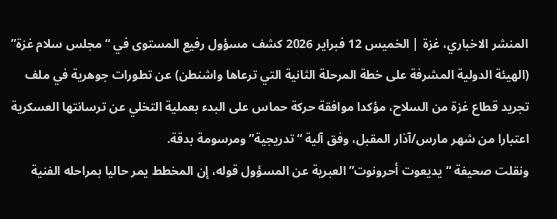المنشر الاخباري، غزة | الخميس 12 فبراير 2026 كشف مسؤول رفيع المستوى في “مجلس سلام غزة” (الهيئة الدولية المشرفة على خطة المرحلة الثانية التي ترعاها واشنطن) عن تطورات جوهرية في ملف تجريد قطاع غزة من السلاح، مؤكدا موافقة حركة حماس على البدء بعملية التخلي عن ترسانتها العسكرية اعتبارا من شهر مارس/آذار المقبل، وفق آلية “تدريجية” ومرسومة بدقة.
ونقلت صحيفة “يديعوت أحرونوت” العبرية عن المسؤول قوله، إن المخطط يمر حاليا بمراحله الفنية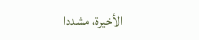الأخيرة، مشددا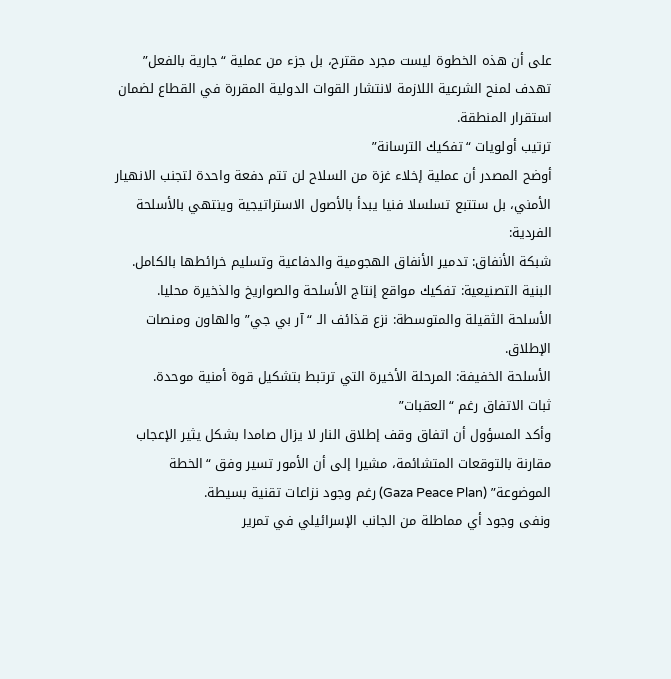على أن هذه الخطوة ليست مجرد مقترح، بل جزء من عملية “جارية بالفعل” تهدف لمنح الشرعية اللازمة لانتشار القوات الدولية المقررة في القطاع لضمان استقرار المنطقة.
ترتيب أولويات “تفكيك الترسانة”
أوضح المصدر أن عملية إخلاء غزة من السلاح لن تتم دفعة واحدة لتجنب الانهيار الأمني، بل ستتبع تسلسلا فنيا يبدأ بالأصول الاستراتيجية وينتهي بالأسلحة الفردية:
شبكة الأنفاق: تدمير الأنفاق الهجومية والدفاعية وتسليم خرائطها بالكامل.
البنية التصنيعية: تفكيك مواقع إنتاج الأسلحة والصواريخ والذخيرة محليا.
الأسلحة الثقيلة والمتوسطة: نزع قذائف الـ “آر بي جي” والهاون ومنصات الإطلاق.
الأسلحة الخفيفة: المرحلة الأخيرة التي ترتبط بتشكيل قوة أمنية موحدة.
ثبات الاتفاق رغم “العقبات”
وأكد المسؤول أن اتفاق وقف إطلاق النار لا يزال صامدا بشكل يثير الإعجاب مقارنة بالتوقعات المتشائمة، مشيرا إلى أن الأمور تسير وفق “الخطة الموضوعة” (Gaza Peace Plan) رغم وجود نزاعات تقنية بسيطة.
ونفى وجود أي مماطلة من الجانب الإسرائيلي في تمرير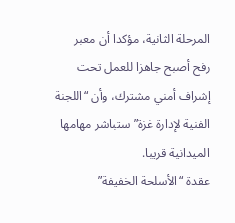المرحلة الثانية، مؤكدا أن معبر رفح أصبح جاهزا للعمل تحت إشراف أمني مشترك، وأن “اللجنة الفنية لإدارة غزة” ستباشر مهامها الميدانية قريبا.
عقدة “الأسلحة الخفيفة”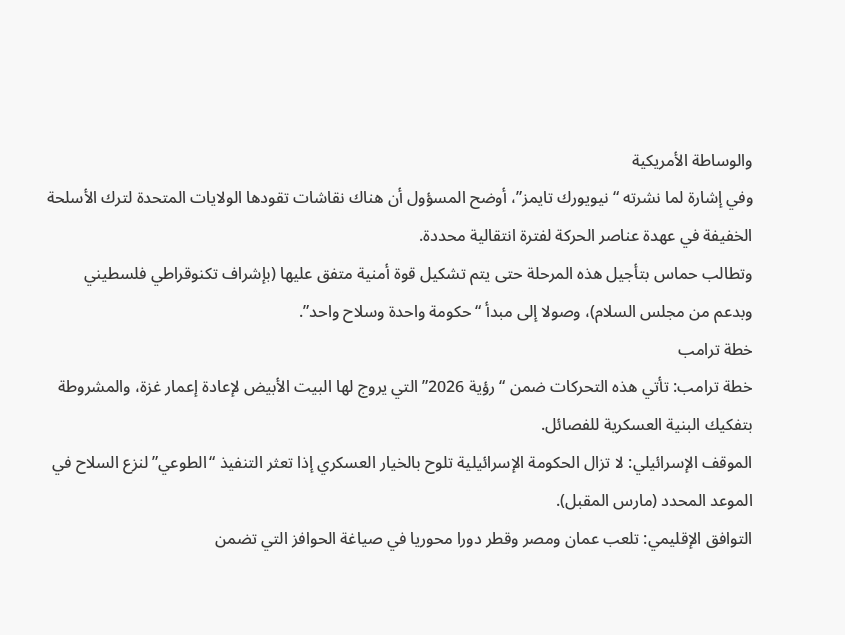والوساطة الأمريكية
وفي إشارة لما نشرته “نيويورك تايمز”، أوضح المسؤول أن هناك نقاشات تقودها الولايات المتحدة لترك الأسلحة الخفيفة في عهدة عناصر الحركة لفترة انتقالية محددة.
وتطالب حماس بتأجيل هذه المرحلة حتى يتم تشكيل قوة أمنية متفق عليها (بإشراف تكنوقراطي فلسطيني وبدعم من مجلس السلام)، وصولا إلى مبدأ “حكومة واحدة وسلاح واحد”.
خطة ترامب
خطة ترامب: تأتي هذه التحركات ضمن “رؤية 2026” التي يروج لها البيت الأبيض لإعادة إعمار غزة، والمشروطة بتفكيك البنية العسكرية للفصائل.
الموقف الإسرائيلي: لا تزال الحكومة الإسرائيلية تلوح بالخيار العسكري إذا تعثر التنفيذ “الطوعي” لنزع السلاح في الموعد المحدد (مارس المقبل).
التوافق الإقليمي: تلعب عمان ومصر وقطر دورا محوريا في صياغة الحوافز التي تضمن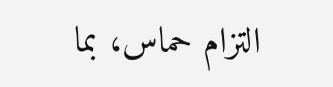التزام حماس، بما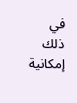في ذلك إمكانية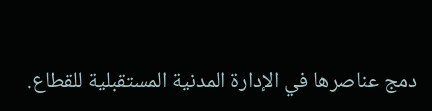دمج عناصرها في الإدارة المدنية المستقبلية للقطاع.